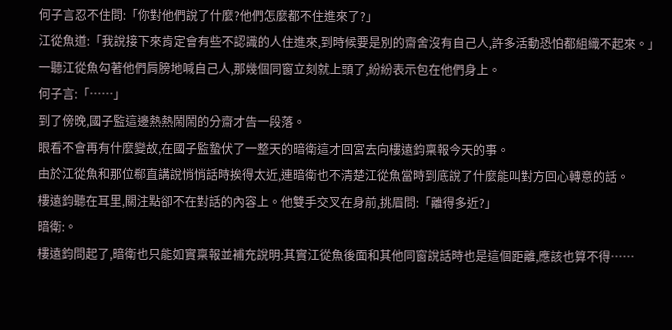何子言忍不住問:「你對他們說了什麼?他們怎麼都不住進來了?」
江從魚道:「我說接下來肯定會有些不認識的人住進來,到時候要是別的齋舍沒有自己人,許多活動恐怕都組織不起來。」
一聽江從魚勾著他們肩膀地喊自己人,那幾個同窗立刻就上頭了,紛紛表示包在他們身上。
何子言:「……」
到了傍晚,國子監這邊熱熱鬧鬧的分齋才告一段落。
眼看不會再有什麼變故,在國子監蟄伏了一整天的暗衛這才回宮去向樓遠鈞稟報今天的事。
由於江從魚和那位郗直講說悄悄話時挨得太近,連暗衛也不清楚江從魚當時到底說了什麼能叫對方回心轉意的話。
樓遠鈞聽在耳里,關注點卻不在對話的內容上。他雙手交叉在身前,挑眉問:「離得多近?」
暗衛:。
樓遠鈞問起了,暗衛也只能如實稟報並補充說明:其實江從魚後面和其他同窗說話時也是這個距離,應該也算不得……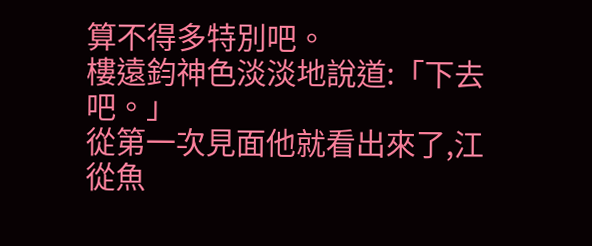算不得多特別吧。
樓遠鈞神色淡淡地說道:「下去吧。」
從第一次見面他就看出來了,江從魚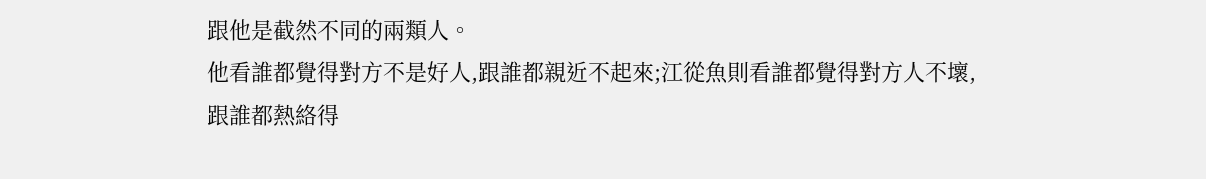跟他是截然不同的兩類人。
他看誰都覺得對方不是好人,跟誰都親近不起來;江從魚則看誰都覺得對方人不壞,跟誰都熱絡得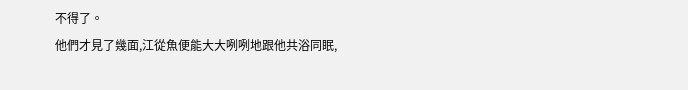不得了。
他們才見了幾面,江從魚便能大大咧咧地跟他共浴同眠,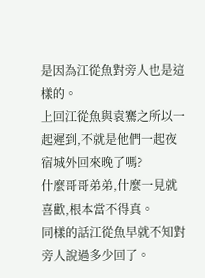是因為江從魚對旁人也是這樣的。
上回江從魚與袁騫之所以一起遲到,不就是他們一起夜宿城外回來晚了嗎?
什麼哥哥弟弟,什麼一見就喜歡,根本當不得真。
同樣的話江從魚早就不知對旁人說過多少回了。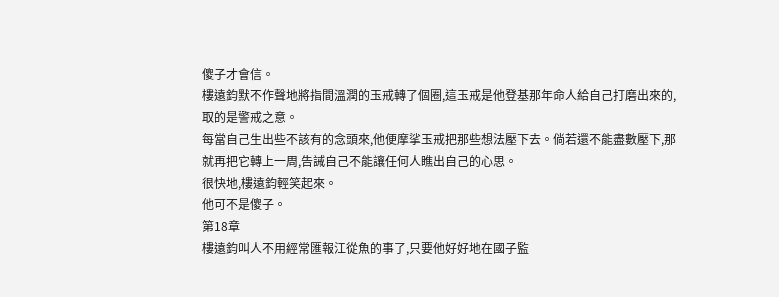傻子才會信。
樓遠鈞默不作聲地將指間溫潤的玉戒轉了個圈,這玉戒是他登基那年命人給自己打磨出來的,取的是警戒之意。
每當自己生出些不該有的念頭來,他便摩挲玉戒把那些想法壓下去。倘若還不能盡數壓下,那就再把它轉上一周,告誡自己不能讓任何人瞧出自己的心思。
很快地,樓遠鈞輕笑起來。
他可不是傻子。
第18章
樓遠鈞叫人不用經常匯報江從魚的事了,只要他好好地在國子監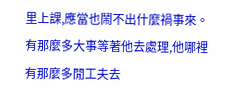里上課,應當也鬧不出什麼禍事來。
有那麼多大事等著他去處理,他哪裡有那麼多閒工夫去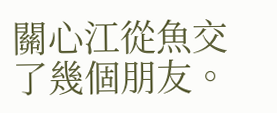關心江從魚交了幾個朋友。